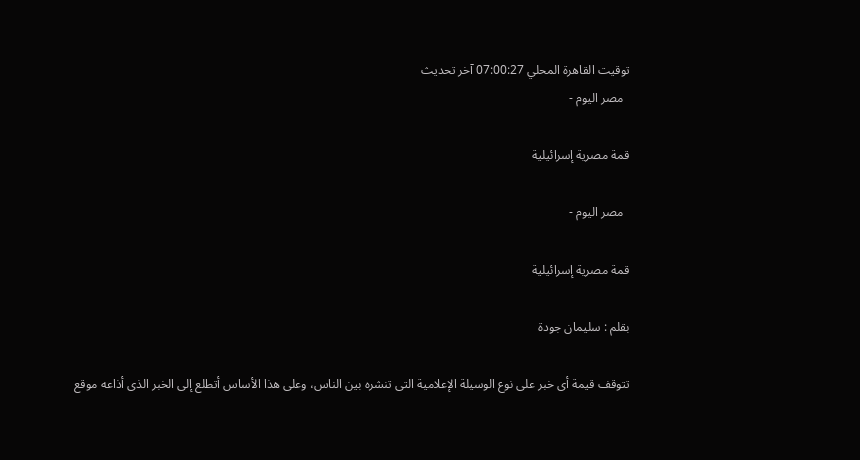توقيت القاهرة المحلي 07:00:27 آخر تحديث
  مصر اليوم -

قمة مصرية إسرائيلية

  مصر اليوم -

قمة مصرية إسرائيلية

بقلم : سليمان جودة

تتوقف قيمة أى خبر على نوع الوسيلة الإعلامية التى تنشره بين الناس، وعلى هذا الأساس أتطلع إلى الخبر الذى أذاعه موقع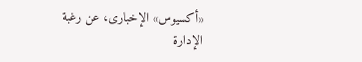«أكسيوس» الإخبارى، عن رغبة الإدارة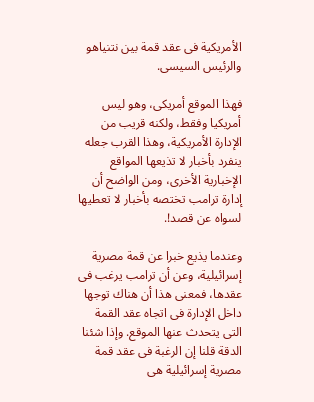الأمريكية فى عقد قمة بين نتنياهو والرئيس السيسى.

فهذا الموقع أمريكى، وهو ليس أمريكيا وفقط، ولكنه قريب من الإدارة الأمريكية، وهذا القرب جعله ينفرد بأخبار لا تذيعها المواقع الإخبارية الأخرى، ومن الواضح أن إدارة ترامب تختصه بأخبار لا تعطيها لسواه عن قصد!.

وعندما يذيع خبرا عن قمة مصرية إسرائيلية، وعن أن ترامب يرغب فى عقدها، فمعنى هذا أن هناك توجها داخل الإدارة فى اتجاه عقد القمة التى يتحدث عنها الموقع. وإذا شئنا الدقة قلنا إن الرغبة فى عقد قمة مصرية إسرائيلية هى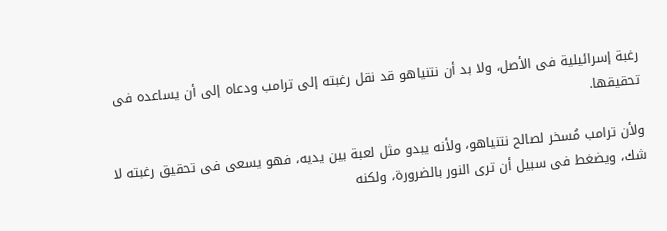رغبة إسرائيلية فى الأصل، ولا بد أن نتنياهو قد نقل رغبته إلى ترامب ودعاه إلى أن يساعده فى تحقيقها.

ولأن ترامب مُسخر لصالح نتنياهو، ولأنه يبدو مثل لعبة بين يديه، فهو يسعى فى تحقيق رغبته لا شك، ويضغط فى سبيل أن ترى النور بالضرورة، ولكنه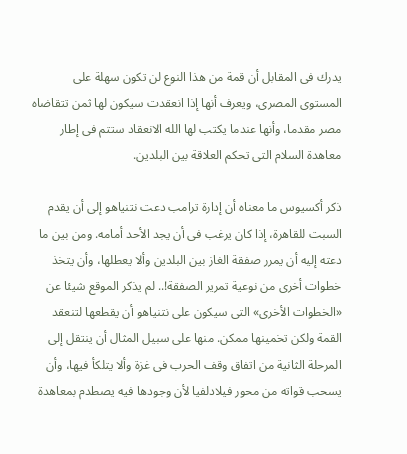يدرك فى المقابل أن قمة من هذا النوع لن تكون سهلة على المستوى المصرى، ويعرف أنها إذا انعقدت سيكون لها ثمن تتقاضاه مصر مقدما، وأنها عندما يكتب لها الله الانعقاد ستتم فى إطار معاهدة السلام التى تحكم العلاقة بين البلدين.

ذكر أكسيوس ما معناه أن إدارة ترامب دعت نتنياهو إلى أن يقدم السبت للقاهرة، إذا كان يرغب فى أن يجد الأحد أمامه. ومن بين ما دعته إليه أن يمرر صفقة الغاز بين البلدين وألا يعطلها، وأن يتخذ خطوات أخرى من نوعية تمرير الصفقة!.. لم يذكر الموقع شيئا عن «الخطوات الأخرى» التى سيكون على نتنياهو أن يقطعها لتنعقد القمة ولكن تخمينها ممكن. منها على سبيل المثال أن ينتقل إلى المرحلة الثانية من اتفاق وقف الحرب فى غزة وألا يتلكأ فيها، وأن يسحب قواته من محور فيلادلفيا لأن وجودها فيه يصطدم بمعاهدة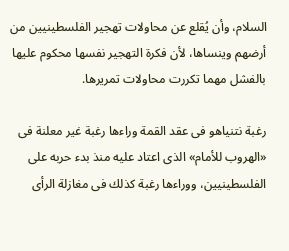السلام، وأن يُقلع عن محاولات تهجير الفلسطينيين من أرضهم وينساها، لأن فكرة التهجير نفسها محكوم عليها بالفشل مهما تكررت محاولات تمريرها.

رغبة نتنياهو فى عقد القمة وراءها رغبة غير معلنة فى «الهروب للأمام» الذى اعتاد عليه منذ بدء حربه على الفلسطينيين، ووراءها رغبة كذلك فى مغازلة الرأى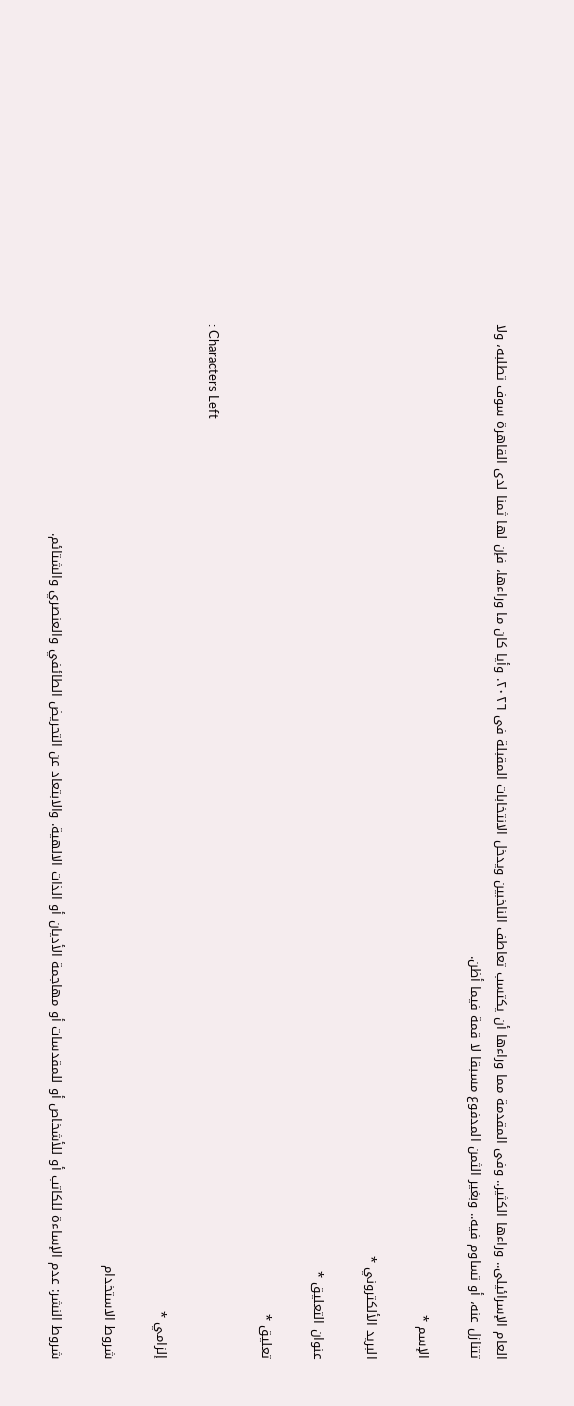العام الإسرائيلى.. وراءها الكثير.. وفى المقدمة مما وراءها أن يكتسب تعاطف الناخبين ويدخل الانتخابات المقبلة فى ٢٠٢٦. وأيا كان ما وراءها، فإن لها ثمنا لدى القاهرة سوف تطلبه، ولا تتنازل عنه، أو تساوم فيه.. وبغير الثمن المدفوع مسبقا لا قمة فيما أظن.

الإسم *

البريد الألكتروني *

عنوان التعليق *

تعليق *

: Characters Left

إلزامي *

شروط الاستخدام

شروط النشر: عدم الإساءة للكاتب أو للأشخاص أو للمقدسات أو مهاجمة الأديان أو الذات الالهية. والابتعاد عن التحريض الطائفي والعنصري والشتائم.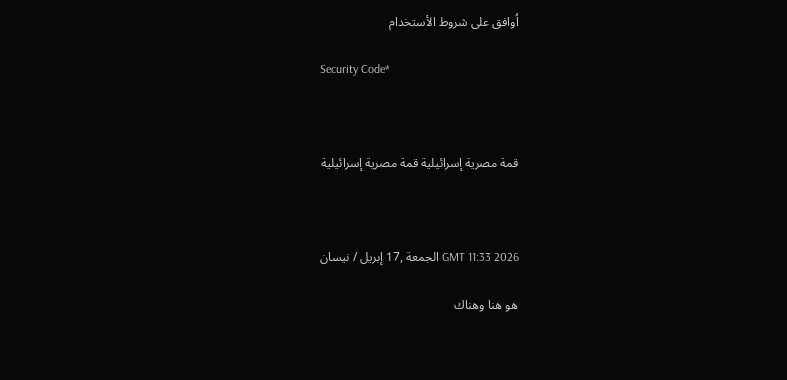اُوافق على شروط الأستخدام

Security Code*



قمة مصرية إسرائيلية قمة مصرية إسرائيلية



GMT 11:33 2026 الجمعة ,17 إبريل / نيسان

هو هنا وهناك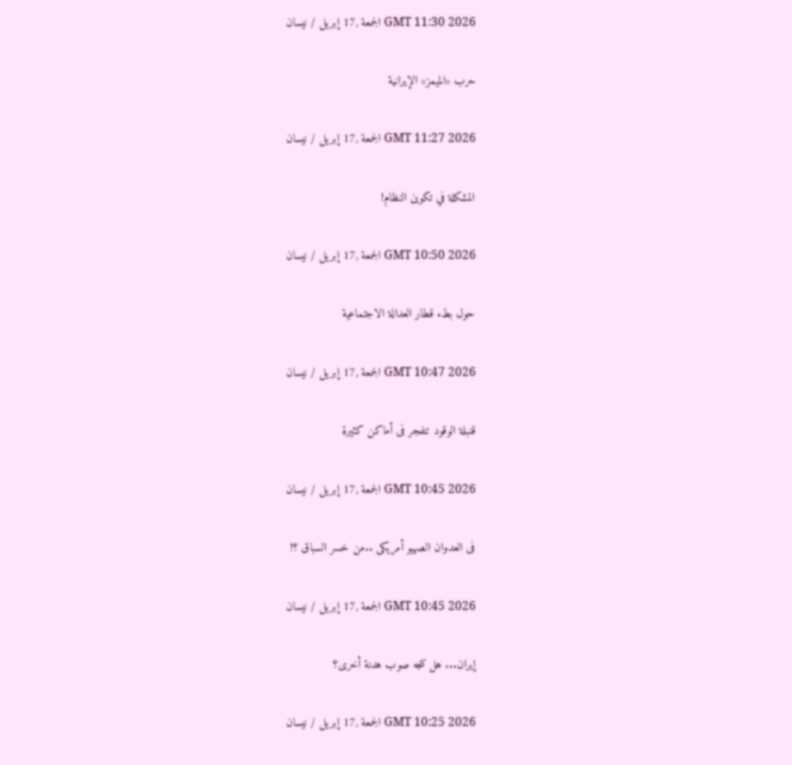GMT 11:30 2026 الجمعة ,17 إبريل / نيسان

حرب «الميمز» الإيرانية

GMT 11:27 2026 الجمعة ,17 إبريل / نيسان

المشكلة في تكوين النظام!

GMT 10:50 2026 الجمعة ,17 إبريل / نيسان

حول بطء قطار العدالة الاجتماعية

GMT 10:47 2026 الجمعة ,17 إبريل / نيسان

قنبلة الوقود تنفجر فى أماكن كثيرة

GMT 10:45 2026 الجمعة ,17 إبريل / نيسان

فى العدوان الصهيو أمريكى ..من خسر السباق ؟!

GMT 10:45 2026 الجمعة ,17 إبريل / نيسان

إيران... هل تتجه صوب هدنة أخرى؟

GMT 10:25 2026 الجمعة ,17 إبريل / نيسان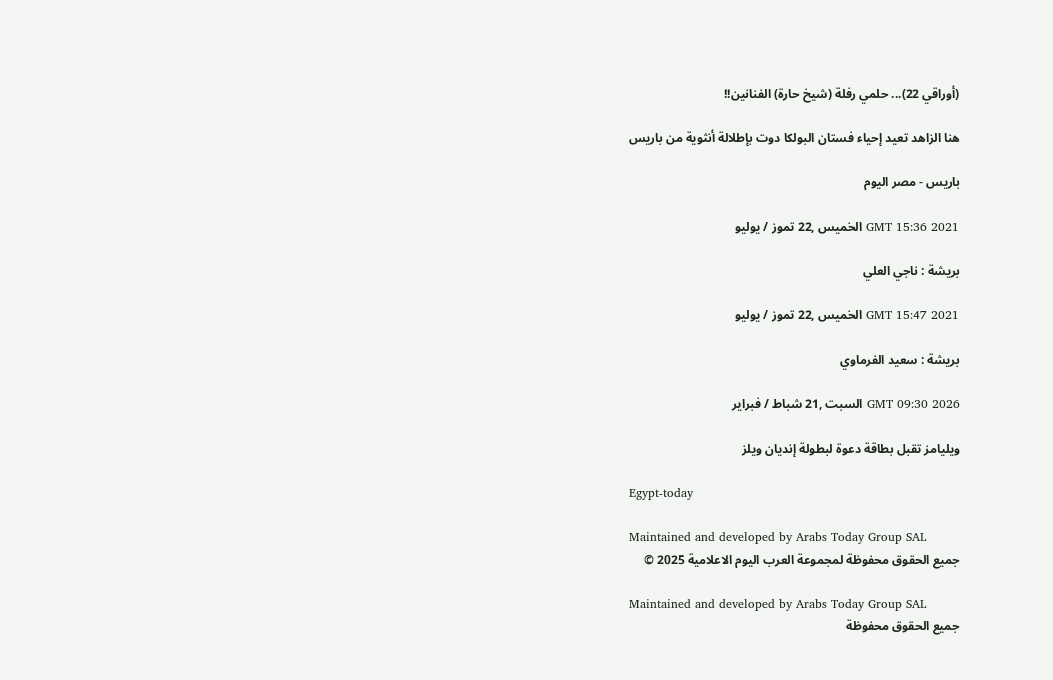(أوراقي 22)... حلمي رفلة (شيخ حارة) الفنانين!!

هنا الزاهد تعيد إحياء فستان البولكا دوت بإطلالة أنثوية من باريس

باريس - مصر اليوم

GMT 15:36 2021 الخميس ,22 تموز / يوليو

بريشة : ناجي العلي

GMT 15:47 2021 الخميس ,22 تموز / يوليو

بريشة : سعيد الفرماوي

GMT 09:30 2026 السبت ,21 شباط / فبراير

ويليامز تقبل بطاقة دعوة لبطولة إنديان ويلز

Egypt-today

Maintained and developed by Arabs Today Group SAL
جميع الحقوق محفوظة لمجموعة العرب اليوم الاعلامية 2025 ©

Maintained and developed by Arabs Today Group SAL
جميع الحقوق محفوظة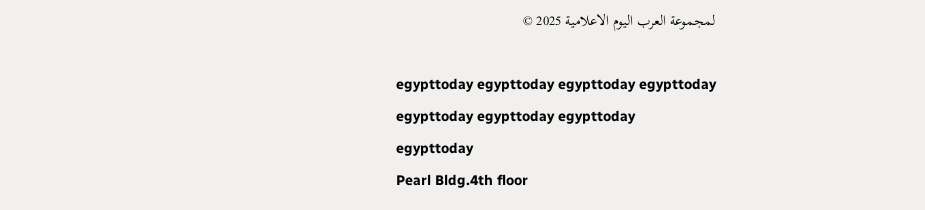لمجموعة العرب اليوم الاعلامية 2025 ©

egypttoday egypttoday egypttoday egypttoday
egypttoday egypttoday egypttoday
egypttoday
Pearl Bldg.4th floor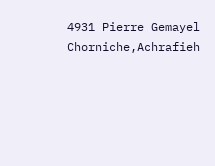4931 Pierre Gemayel Chorniche,Achrafieh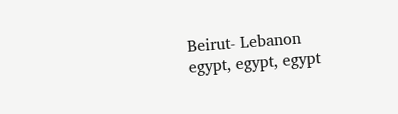Beirut- Lebanon
egypt, egypt, egypt